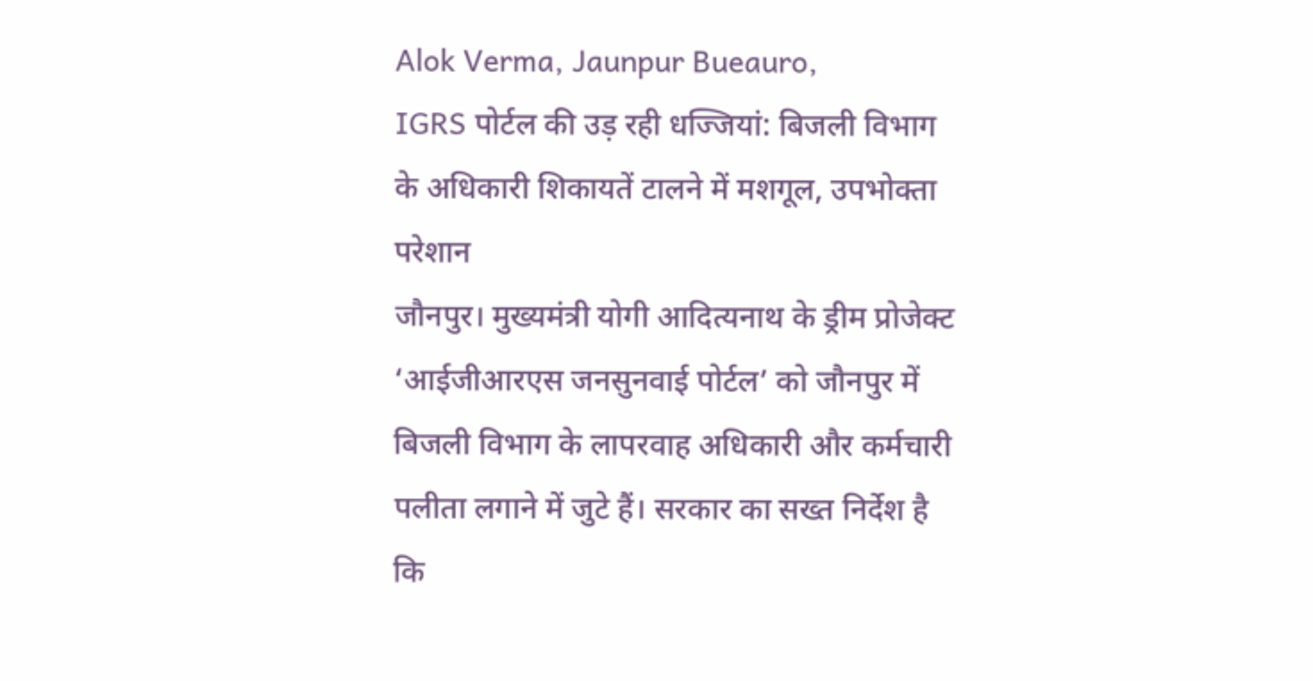Alok Verma, Jaunpur Bueauro,
IGRS पोर्टल की उड़ रही धज्जियां: बिजली विभाग के अधिकारी शिकायतें टालने में मशगूल, उपभोक्ता परेशान
जौनपुर। मुख्यमंत्री योगी आदित्यनाथ के ड्रीम प्रोजेक्ट ‘आईजीआरएस जनसुनवाई पोर्टल’ को जौनपुर में बिजली विभाग के लापरवाह अधिकारी और कर्मचारी पलीता लगाने में जुटे हैं। सरकार का सख्त निर्देश है कि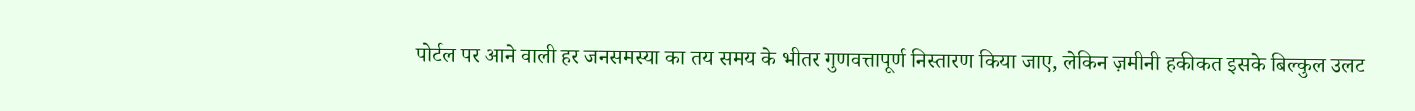पोर्टल पर आने वाली हर जनसमस्या का तय समय के भीतर गुणवत्तापूर्ण निस्तारण किया जाए, लेकिन ज़मीनी हकीकत इसके बिल्कुल उलट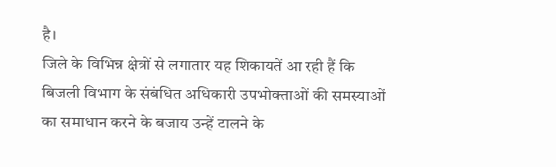है।
जिले के विभिन्न क्षेत्रों से लगातार यह शिकायतें आ रही हैं कि बिजली विभाग के संबंधित अधिकारी उपभोक्ताओं की समस्याओं का समाधान करने के बजाय उन्हें टालने के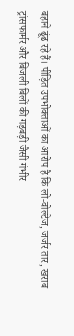बहाने ढूंढ रहे हैं। पीड़ित उपभोक्ताओं का आरोप है कि लो-वोल्टेज, जर्जर तार, खराब ट्रांसफार्मर और बिजली बिलों की गड़बड़ी जैसी गंभीर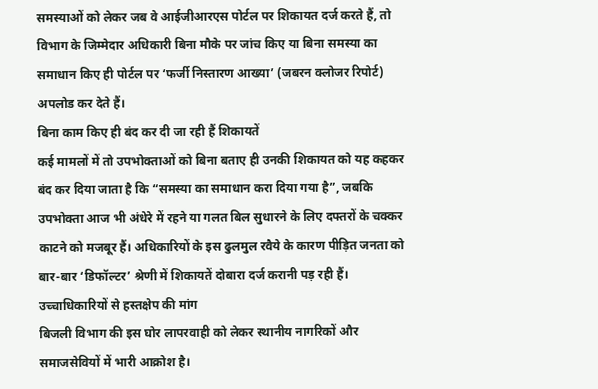समस्याओं को लेकर जब वे आईजीआरएस पोर्टल पर शिकायत दर्ज करते हैं, तो विभाग के जिम्मेदार अधिकारी बिना मौके पर जांच किए या बिना समस्या का समाधान किए ही पोर्टल पर ‘फर्जी निस्तारण आख्या’ (जबरन क्लोजर रिपोर्ट) अपलोड कर देते हैं।
बिना काम किए ही बंद कर दी जा रही हैं शिकायतें
कई मामलों में तो उपभोक्ताओं को बिना बताए ही उनकी शिकायत को यह कहकर बंद कर दिया जाता है कि “समस्या का समाधान करा दिया गया है”, जबकि उपभोक्ता आज भी अंधेरे में रहने या गलत बिल सुधारने के लिए दफ्तरों के चक्कर काटने को मजबूर हैं। अधिकारियों के इस ढुलमुल रवैये के कारण पीड़ित जनता को बार-बार ‘डिफॉल्टर’ श्रेणी में शिकायतें दोबारा दर्ज करानी पड़ रही हैं।
उच्चाधिकारियों से हस्तक्षेप की मांग
बिजली विभाग की इस घोर लापरवाही को लेकर स्थानीय नागरिकों और समाजसेवियों में भारी आक्रोश है।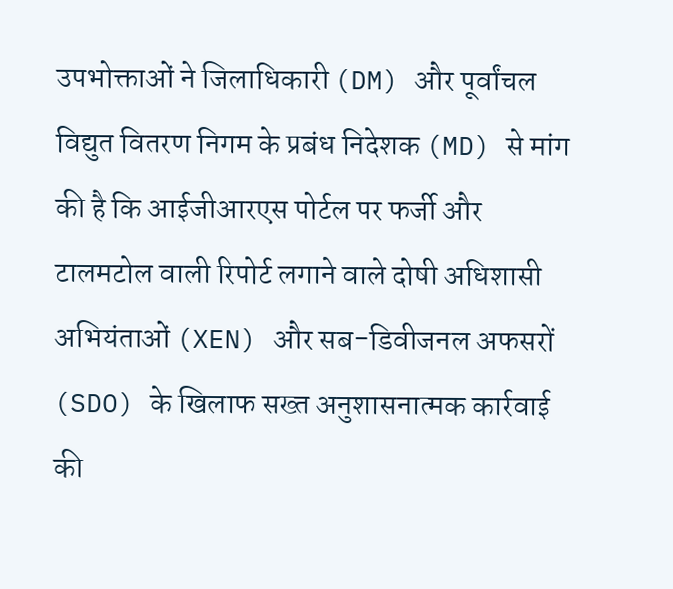उपभोक्ताओं ने जिलाधिकारी (DM) और पूर्वांचल विद्युत वितरण निगम के प्रबंध निदेशक (MD) से मांग की है कि आईजीआरएस पोर्टल पर फर्जी और टालमटोल वाली रिपोर्ट लगाने वाले दोषी अधिशासी अभियंताओं (XEN) और सब-डिवीजनल अफसरों (SDO) के खिलाफ सख्त अनुशासनात्मक कार्रवाई की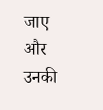जाए और उनकी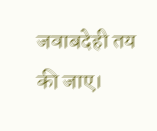जवाबदेही तय की जाए।